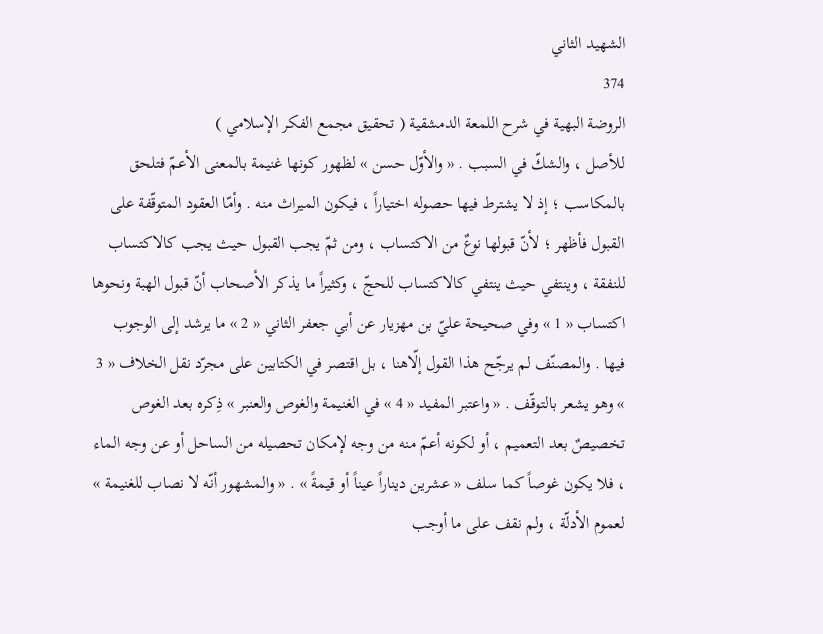الشهيد الثاني
374
الروضة البهية في شرح اللمعة الدمشقية ( تحقيق مجمع الفكر الإسلامي )
للأصل ، والشكّ في السبب . « والأوّل حسن » لظهور كونها غنيمة بالمعنى الأعمّ فتلحق بالمكاسب ؛ إذ لا يشترط فيها حصوله اختياراً ، فيكون الميراث منه . وأمّا العقود المتوقّفة على القبول فأظهر ؛ لأنّ قبولها نوعٌ من الاكتساب ، ومن ثمّ يجب القبول حيث يجب كالاكتساب للنفقة ، وينتفي حيث ينتفي كالاكتساب للحجّ ، وكثيراً ما يذكر الأصحاب أنّ قبول الهبة ونحوها اكتساب « 1 » وفي صحيحة عليّ بن مهزيار عن أبي جعفر الثاني « 2 » ما يرشد إلى الوجوب فيها . والمصنّف لم يرجّح هذا القول إلّاهنا ، بل اقتصر في الكتابين على مجرّد نقل الخلاف « 3 » وهو يشعر بالتوقّف . « واعتبر المفيد « 4 » في الغنيمة والغوص والعنبر » ذِكره بعد الغوص تخصيصٌ بعد التعميم ، أو لكونه أعمّ منه من وجه لإمكان تحصيله من الساحل أو عن وجه الماء ، فلا يكون غوصاً كما سلف « عشرين ديناراً عيناً أو قيمةً » . « والمشهور أنّه لا نصاب للغنيمة » لعموم الأدلّة ، ولم نقف على ما أوجب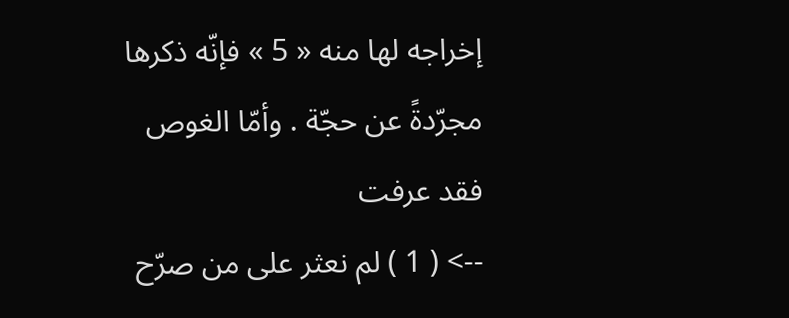إخراجه لها منه « 5 » فإنّه ذكرها مجرّدةً عن حجّة . وأمّا الغوص فقد عرفت
--> ( 1 ) لم نعثر على من صرّح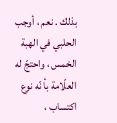بذلك . نعم ، أوجب الحلبي في الهبة الخمس ، واحتجّ له العلّامة بأ نّه نوع اكتساب ،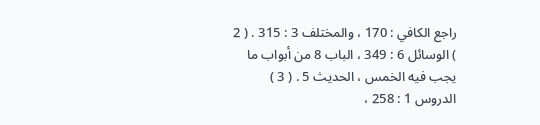راجع الكافي : 170 ، والمختلف 3 : 315 . ( 2 ) الوسائل 6 : 349 ، الباب 8 من أبواب ما يجب فيه الخمس ، الحديث 5 . ( 3 ) الدروس 1 : 258 ،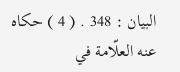البيان : 348 . ( 4 ) حكاه عنه العلّامة في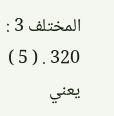المختلف 3 : 320 . ( 5 ) يعني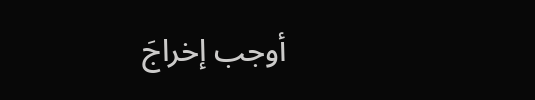أوجب إخراجَ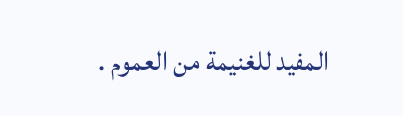المفيد للغنيمة من العموم .